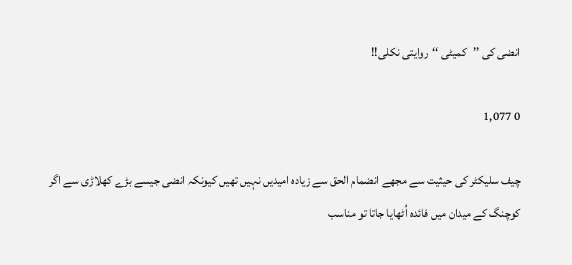انضی کی ’’کمیٹی ‘‘روایتی نکلی!!

0 1,077

چیف سلیکٹر کی حیثیت سے مجھے انضمام الحق سے زیادہ امیدیں نہیں تھیں کیونکہ انضی جیسے بڑے کھلاڑی سے اگر کوچنگ کے میدان میں فائدہ اُٹھایا جاتا تو مناسب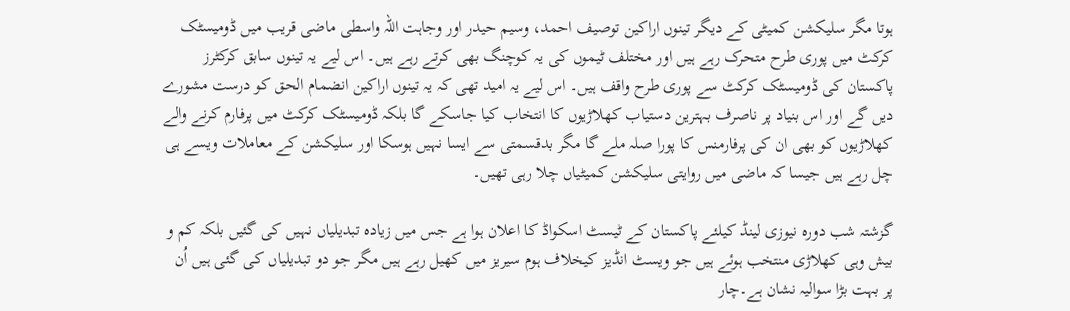ہوتا مگر سلیکشن کمیٹی کے دیگر تینوں اراکین توصیف احمد، وسیم حیدر اور وجاہت اللہ واسطی ماضی قریب میں ڈومیسٹک کرکٹ میں پوری طرح متحرک رہے ہیں اور مختلف ٹیموں کی یہ کوچنگ بھی کرتے رہے ہیں۔ اس لیے یہ تینوں سابق کرکٹرز پاکستان کی ڈومیسٹک کرکٹ سے پوری طرح واقف ہیں۔ اس لیے یہ امید تھی کہ یہ تینوں اراکین انضمام الحق کو درست مشورے دیں گے اور اس بنیاد پر ناصرف بہترین دستیاب کھلاڑیوں کا انتخاب کیا جاسکے گا بلکہ ڈومیسٹک کرکٹ میں پرفارم کرنے والے کھلاڑیوں کو بھی ان کی پرفارمنس کا پورا صلہ ملے گا مگر بدقسمتی سے ایسا نہیں ہوسکا اور سلیکشن کے معاملات ویسے ہی چل رہے ہیں جیسا کہ ماضی میں روایتی سلیکشن کمیٹیاں چلا رہی تھیں۔

گزشتہ شب دورہ نیوزی لینڈ کیلئے پاکستان کے ٹیسٹ اسکواڈ کا اعلان ہوا ہے جس میں زیادہ تبدیلیاں نہیں کی گئیں بلکہ کم و بیش وہی کھلاڑی منتخب ہوئے ہیں جو ویسٹ انڈیز کیخلاف ہوم سیریز میں کھیل رہے ہیں مگر جو دو تبدیلیاں کی گئی ہیں اُن پر بہت بڑا سوالیہ نشان ہے۔چار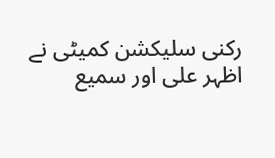رکنی سلیکشن کمیٹی نے اظہر علی اور سمیع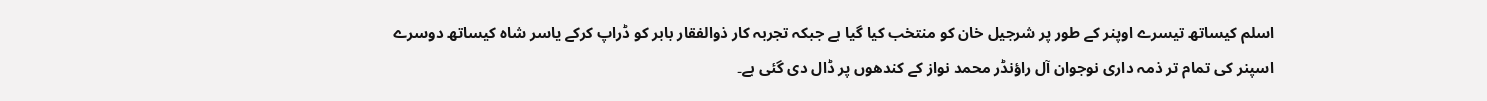اسلم کیساتھ تیسرے اوپنر کے طور پر شرجیل خان کو منتخب کیا گیا ہے جبکہ تجربہ کار ذوالفقار بابر کو ڈراپ کرکے یاسر شاہ کیساتھ دوسرے اسپنر کی تمام تر ذمہ داری نوجوان آل راؤنڈر محمد نواز کے کندھوں پر ڈال دی گئی ہے۔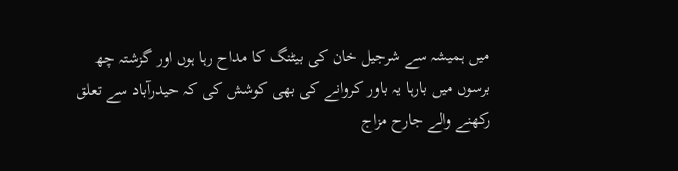میں ہمیشہ سے شرجیل خان کی بیٹنگ کا مداح رہا ہوں اور گزشتہ چھ برسوں میں بارہا یہ باور کروانے کی بھی کوشش کی کہ حیدرآباد سے تعلق رکھنے والے جارح مزاج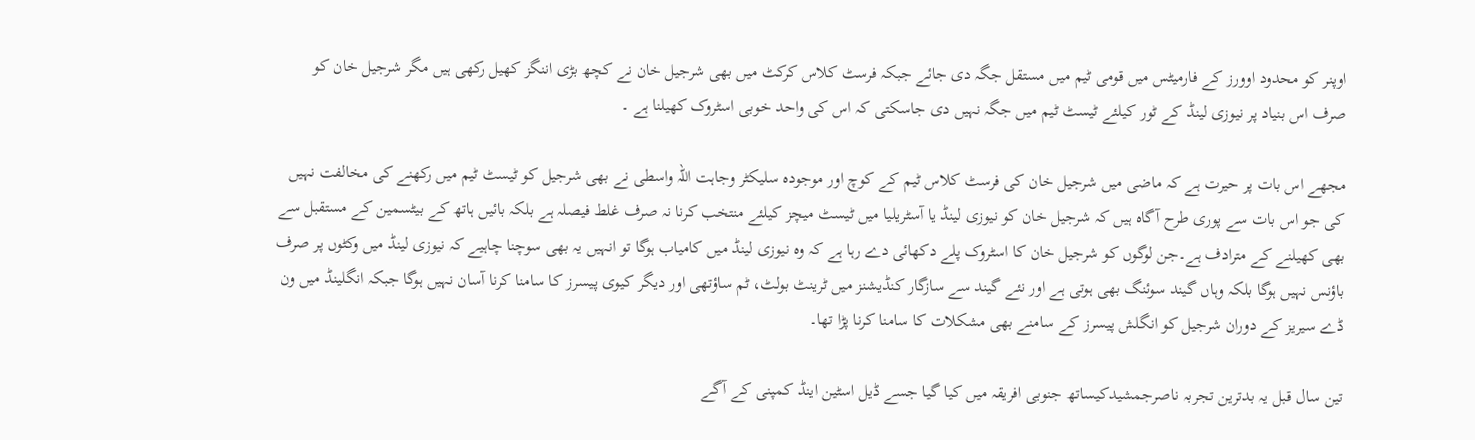اوپنر کو محدود اوورز کے فارمیٹس میں قومی ٹیم میں مستقل جگہ دی جائے جبکہ فرسٹ کلاس کرکٹ میں بھی شرجیل خان نے کچھ بڑی اننگز کھیل رکھی ہیں مگر شرجیل خان کو صرف اس بنیاد پر نیوزی لینڈ کے ٹور کیلئے ٹیسٹ ٹیم میں جگہ نہیں دی جاسکتی کہ اس کی واحد خوبی اسٹروک کھیلنا ہے ۔

مجھے اس بات پر حیرت ہے کہ ماضی میں شرجیل خان کی فرسٹ کلاس ٹیم کے کوچ اور موجودہ سلیکٹر وجاہت اللہ واسطی نے بھی شرجیل کو ٹیسٹ ٹیم میں رکھنے کی مخالفت نہیں کی جو اس بات سے پوری طرح آگاہ ہیں کہ شرجیل خان کو نیوزی لینڈ یا آسٹریلیا میں ٹیسٹ میچز کیلئے منتخب کرنا نہ صرف غلط فیصلہ ہے بلکہ بائیں ہاتھ کے بیٹسمین کے مستقبل سے بھی کھیلنے کے مترادف ہے۔جن لوگوں کو شرجیل خان کا اسٹروک پلے دکھائی دے رہا ہے کہ وہ نیوزی لینڈ میں کامیاب ہوگا تو انہیں یہ بھی سوچنا چاہیے کہ نیوزی لینڈ میں وکٹوں پر صرف باؤنس نہیں ہوگا بلکہ وہاں گیند سوئنگ بھی ہوتی ہے اور نئے گیند سے سازگار کنڈیشنز میں ٹرینٹ بولٹ، ٹم ساؤتھی اور دیگر کیوی پیسرز کا سامنا کرنا آسان نہیں ہوگا جبکہ انگلینڈ میں ون ڈے سیریز کے دوران شرجیل کو انگلش پیسرز کے سامنے بھی مشکلات کا سامنا کرنا پڑا تھا۔

تین سال قبل یہ بدترین تجربہ ناصرجمشیدکیساتھ جنوبی افریقہ میں کیا گیا جسے ڈیل اسٹین اینڈ کمپنی کے آگے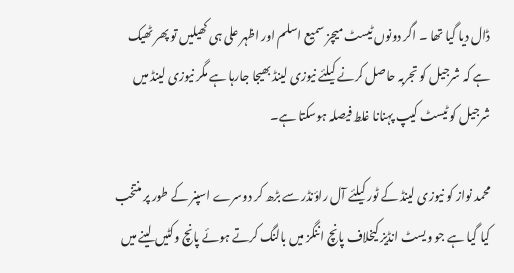ڈال دیا گیا تھا ۔ اگر دونوں ٹیسٹ میچز سمیع اسلم اور اظہر علی ہی کھیلیں تو پھر ٹھیک ہے کہ شرجیل کو تجربہ حاصل کرنے کیلئے نیوزی لینڈ بھیجا جارہا ہے مگر نیوزی لینڈ میں شرجیل کو ٹیسٹ کیپ پہنانا غلط فیصلہ ہوسکتا ہے۔

محمد نواز کو نیوزی لینڈ کے ٹور کیلئے آل راؤنڈر سے بڑھ کر دوسرے اسپنر کے طور پر منتخب کیا گیا ہے جو ویسٹ انڈیز کیخلاف پانچ اننگز میں بالنگ کرتے ہوئے پانچ وکٹیں لینے میں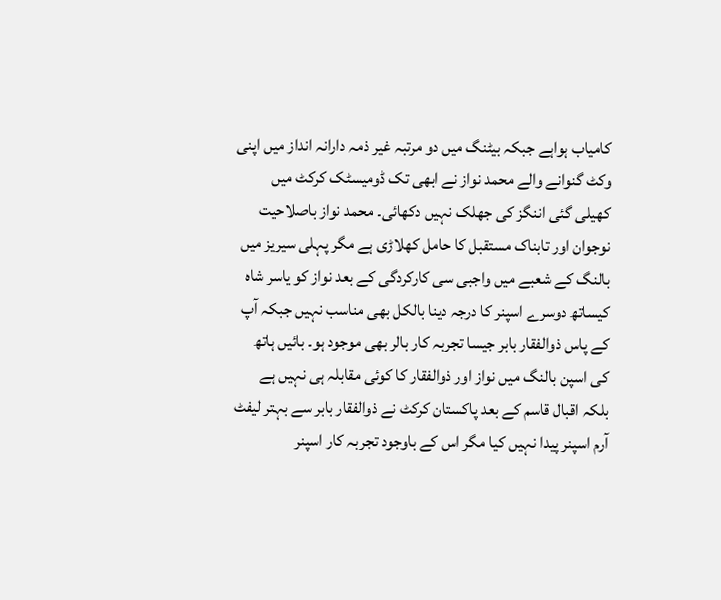کامیاب ہواہے جبکہ بیٹنگ میں دو مرتبہ غیر ذمہ دارانہ انداز میں اپنی وکٹ گنوانے والے محمد نواز نے ابھی تک ڈومیسٹک کرکٹ میں کھیلی گئی اننگز کی جھلک نہیں دکھائی۔ محمد نواز باصلاحیت نوجوان اور تابناک مستقبل کا حامل کھلاڑی ہے مگر پہلی سیریز میں بالنگ کے شعبے میں واجبی سی کارکردگی کے بعد نواز کو یاسر شاہ کیساتھ دوسرے اسپنر کا درجہ دینا بالکل بھی مناسب نہیں جبکہ آپ کے پاس ذوالفقار بابر جیسا تجربہ کار بالر بھی موجود ہو۔ بائیں ہاتھ کی اسپن بالنگ میں نواز اور ذوالفقار کا کوئی مقابلہ ہی نہیں ہے بلکہ اقبال قاسم کے بعد پاکستان کرکٹ نے ذوالفقار بابر سے بہتر لیفٹ آرم اسپنر پیدا نہیں کیا مگر اس کے باوجود تجربہ کار اسپنر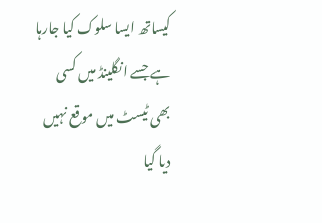کیساتھ ایسا سلوک کیا جارہا ہے جسے انگلینڈ میں کسی بھی ٹیسٹ میں موقع نہیں دیا گیا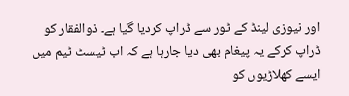اور نیوزی لینڈ کے ٹور سے ڈراپ کردیا گیا ہے۔ ذوالفقار کو ڈراپ کرکے یہ پیغام بھی دیا جارہا ہے کہ اب ٹیسٹ ٹیم میں ایسے کھلاڑیوں کو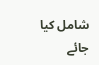شامل کیا جائے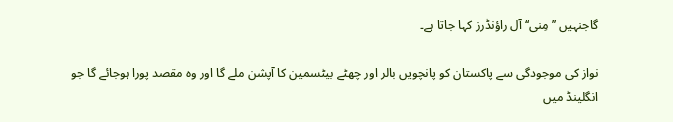گاجنہیں ’’مِنی‘‘ آل راؤنڈرز کہا جاتا ہے۔

نواز کی موجودگی سے پاکستان کو پانچویں بالر اور چھٹے بیٹسمین کا آپشن ملے گا اور وہ مقصد پورا ہوجائے گا جو انگلینڈ میں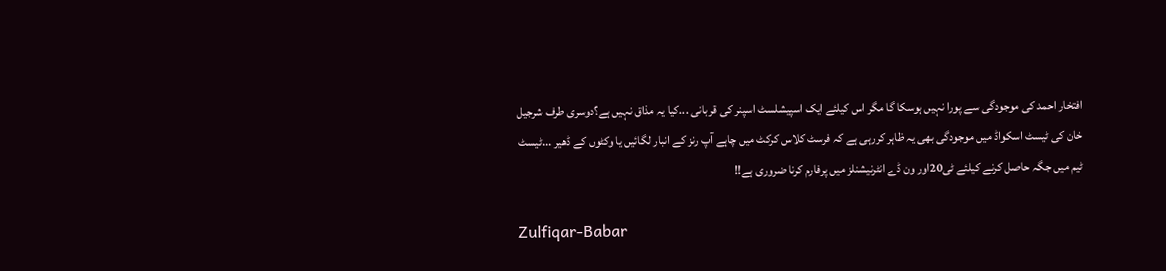افتخار احمد کی موجودگی سے پورا نہیں ہوسکا گا مگر اس کیلئے ایک اسپیشلسٹ اسپنر کی قربانی ...کیا یہ مذاق نہیں ہے؟دوسری طرف شرجیل خان کی ٹیسٹ اسکواڈ میں موجودگی بھی یہ ظاہر کررہی ہے کہ فرسٹ کلاس کرکٹ میں چاہے آپ رنز کے انبار لگائیں یا وکٹوں کے ڈھیر ...ٹیسٹ ٹیم میں جگہ حاصل کرنے کیلئے ٹی20اور ون ڈے انٹرنیشنلز میں پرفارم کرنا ضروری ہے!!

Zulfiqar-Babar